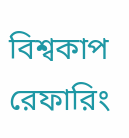বিশ্বকাপ রেফারিং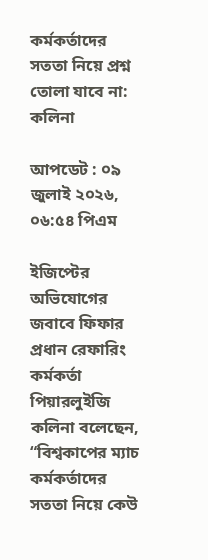কর্মকর্তাদের সততা নিয়ে প্রশ্ন তোলা যাবে না: কলিনা

আপডেট : ০৯ জুলাই ২০২৬, ০৬:৫৪ পিএম

ইজিপ্টের অভিযোগের জবাবে ফিফার প্রধান রেফারিং কর্মকর্তা পিয়ারলুইজি কলিনা বলেছেন, “বিশ্বকাপের ম্যাচ কর্মকর্তাদের সততা নিয়ে কেউ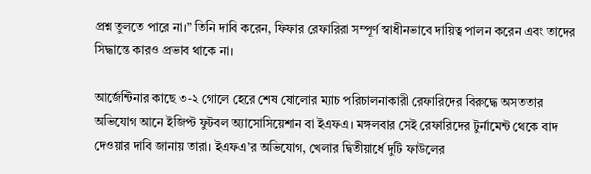প্রশ্ন তুলতে পারে না।” তিনি দাবি করেন, ফিফার রেফারিরা সম্পূর্ণ স্বাধীনভাবে দায়িত্ব পালন করেন এবং তাদের সিদ্ধান্তে কারও প্রভাব থাকে না।

আর্জেন্টিনার কাছে ৩-২ গোলে হেরে শেষ ষোলোর ম্যাচ পরিচালনাকারী রেফারিদের বিরুদ্ধে অসততার অভিযোগ আনে ইজিপ্ট ফুটবল অ্যাসোসিয়েশান বা ইএফএ। মঙ্গলবার সেই রেফারিদের টুর্নামেন্ট থেকে বাদ দেওয়ার দাবি জানায় তারা। ইএফএ’র অভিযোগ, খেলার দ্বিতীয়ার্ধে দুটি ফাউলের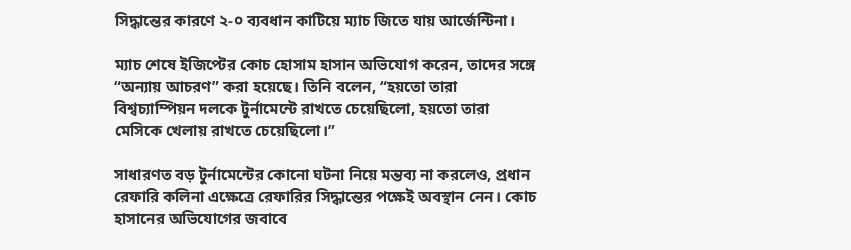সিদ্ধান্তের কারণে ২-০ ব্যবধান কাটিয়ে ম্যাচ জিতে যায় আর্জেন্টিনা।

ম্যাচ শেষে ইজিপ্টের কোচ হোসাম হাসান অভিযোগ করেন, তাদের সঙ্গে “অন্যায় আচরণ” করা হয়েছে। তিনি বলেন, “হয়তো তারা বিশ্বচ্যাম্পিয়ন দলকে টুর্নামেন্টে রাখতে চেয়েছিলো, হয়তো তারা মেসিকে খেলায় রাখতে চেয়েছিলো।”

সাধারণত বড় টুর্নামেন্টের কোনো ঘটনা নিয়ে মন্তব্য না করলেও, প্রধান রেফারি কলিনা এক্ষেত্রে রেফারির সিদ্ধান্তের পক্ষেই অবস্থান নেন। কোচ হাসানের অভিযোগের জবাবে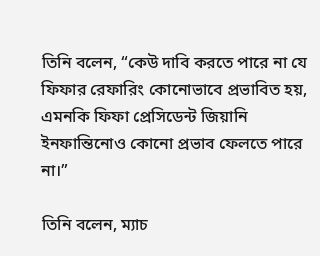তিনি বলেন, “কেউ দাবি করতে পারে না যে ফিফার রেফারিং কোনোভাবে প্রভাবিত হয়, এমনকি ফিফা প্রেসিডেন্ট জিয়ানি ইনফান্তিনোও কোনো প্রভাব ফেলতে পারে না।”

তিনি বলেন, ম্যাচ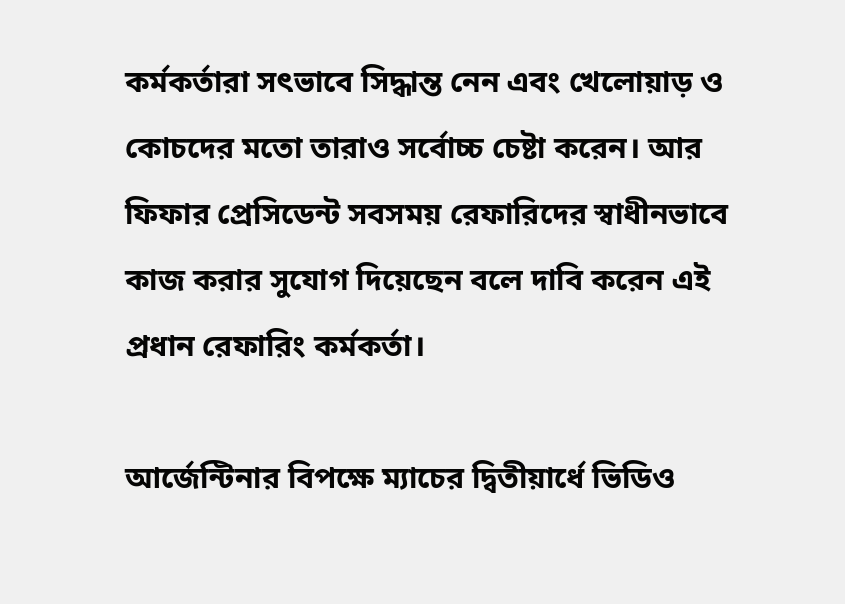কর্মকর্তারা সৎভাবে সিদ্ধান্ত নেন এবং খেলোয়াড় ও কোচদের মতো তারাও সর্বোচ্চ চেষ্টা করেন। আর ফিফার প্রেসিডেন্ট সবসময় রেফারিদের স্বাধীনভাবে কাজ করার সুযোগ দিয়েছেন বলে দাবি করেন এই প্রধান রেফারিং কর্মকর্তা।

আর্জেন্টিনার বিপক্ষে ম্যাচের দ্বিতীয়ার্ধে ভিডিও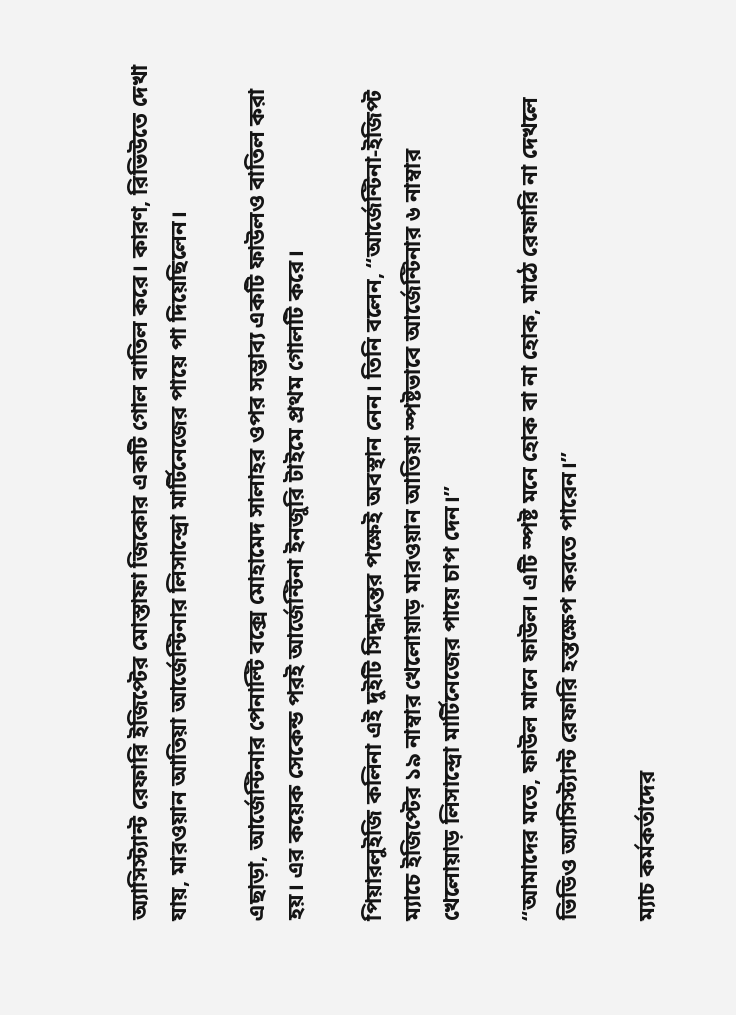অ্যাসিস্ট্যান্ট রেফারি ইজিপ্টের মোস্তাফা জিকোর একটি গোল বাতিল করে। কারণ, রিভিউতে দেখা যায়, মারওয়ান আতিয়া আর্জেন্টিনার লিসান্দ্রো মার্টিনেজের পায়ে পা দিয়েছিলেন।

এছাড়া, আর্জেন্টিনার পেনাল্টি বক্সে মোহামেদ সালাহর ওপর সম্ভাব্য একটি ফাউলও বাতিল করা হয়। এর কয়েক সেকেন্ড পরই আর্জেন্টিনা ইনজুরি টাইমে প্রথম গোলটি করে।

পিয়ারলুইজি কলিনা এই দুইটি সিদ্ধান্তের পক্ষেই অবস্থান নেন। তিনি বলেন, “আর্জেন্টিনা-ইজিপ্ট ম্যাচে ইজিপ্টের ১৯ নাম্বার খেলোয়াড় মারওয়ান আতিয়া স্পষ্টভাবে আর্জেন্টিনার ৬ নাম্বার খেলোয়াড় লিসান্দ্রো মার্টিনেজের পায়ে চাপ দেন।”

“আমাদের মতে, ফাউল মানে ফাউল। এটি স্পষ্ট মনে হোক বা না হোক, মাঠে রেফারি না দেখলে ভিডিও অ্যাসিস্ট্যান্ট রেফারি হস্তক্ষেপ করতে পারেন।”

ম্যাচ কর্মকর্তাদের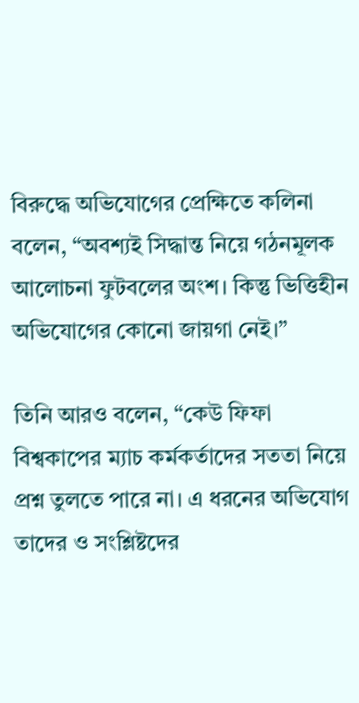বিরুদ্ধে অভিযোগের প্রেক্ষিতে কলিনা বলেন, “অবশ্যই সিদ্ধান্ত নিয়ে গঠনমূলক আলোচনা ফুটবলের অংশ। কিন্তু ভিত্তিহীন অভিযোগের কোনো জায়গা নেই।”

তিনি আরও বলেন, “কেউ ফিফা বিশ্বকাপের ম্যাচ কর্মকর্তাদের সততা নিয়ে প্রশ্ন তুলতে পারে না। এ ধরনের অভিযোগ তাদের ও সংশ্লিষ্টদের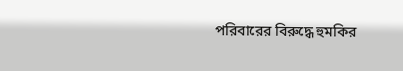পরিবারের বিরুদ্ধে হুমকির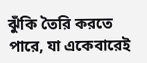ঝুঁকি তৈরি করতে পারে, যা একেবারেই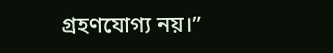গ্রহণযোগ্য নয়।”